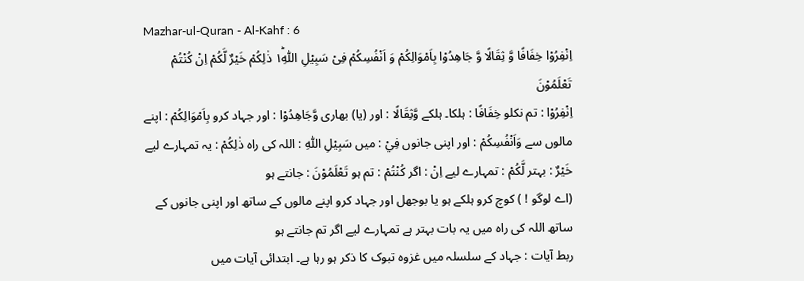Mazhar-ul-Quran - Al-Kahf : 6
اِنْفِرُوْا خِفَافًا وَّ ثِقَالًا وَّ جَاهِدُوْا بِاَمْوَالِكُمْ وَ اَنْفُسِكُمْ فِیْ سَبِیْلِ اللّٰهِ١ؕ ذٰلِكُمْ خَیْرٌ لَّكُمْ اِنْ كُنْتُمْ تَعْلَمُوْنَ
اِنْفِرُوْا : تم نکلو خِفَافًا : ہلکا۔ ہلکے وَّثِقَالًا : اور (یا) بھاری وَّجَاهِدُوْا : اور جہاد کرو بِاَمْوَالِكُمْ : اپنے مالوں سے وَاَنْفُسِكُمْ : اور اپنی جانوں فِيْ : میں سَبِيْلِ اللّٰهِ : اللہ کی راہ ذٰلِكُمْ : یہ تمہارے لیے خَيْرٌ : بہتر لَّكُمْ : تمہارے لیے اِنْ : اگر كُنْتُمْ : تم ہو تَعْلَمُوْنَ : جانتے ہو
(اے لوگو ! ) کوچ کرو ہلکے ہو یا بوجھل اور جہاد کرو اپنے مالوں کے ساتھ اور اپنی جانوں کے ساتھ اللہ کی راہ میں یہ بات بہتر ہے تمہارے لیے اگر تم جانتے ہو
ربط آیات : جہاد کے سلسلہ میں غزوہ تبوک کا ذکر ہو رہا ہے۔ ابتدائی آیات میں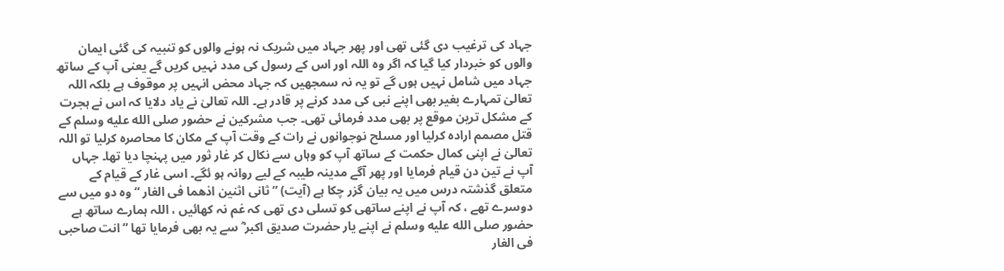جہاد کی ترغیب دی گئی تھی اور پھر جہاد میں شریک نہ ہونے والوں کو تنبیہ کی گئی ایمان والوں کو خبردار کیا گیا کہ اگر وہ اللہ اور اس کے رسول کی مدد نہیں کریں گے یعنی آپ کے ساتھ جہاد میں شامل نہیں ہوں گے تو یہ نہ سمجھیں کہ جہاد محض انہیں پر موقوف ہے بلکہ اللہ تعالیٰ تمہارے بغیر بھی اپنے نبی کی مدد کرنے پر قادر ہے۔ اللہ تعالیٰ نے یاد دلایا کہ اس نے ہجرت کے مشکل ترین موقع پر بھی مدد فرمائی تھی۔ جب مشرکین نے حضور صلى الله عليه وسلم کے قتل مصمم ارادہ کرلیا اور مسلح نوجوانوں نے رات کے وقت آپ کے مکان کا محاصرہ کرلیا تو اللہ تعالیٰ نے اپنی کمال حکمت کے ساتھ آپ کو وہاں سے نکال کر غار ثور میں پہنچا دیا تھا۔ جہاں آپ نے تین دن قیام فرمایا اور پھر آگے مدینہ طیبہ کے لیے روانہ ہو ئگے۔ اسی غار کے قیام کے متعلق گذشتہ درس میں یہ بیان گزر چکا ہے (آیت) ” ثانی اثنین اذھما فی الغار “ وہ دو میں سے دوسرے تھے ، کہ آپ نے اپنے ساتھی کو تسلی دی تھی کہ غم نہ کھائیں ، اللہ ہمارے ساتھ ہے حضور صلى الله عليه وسلم نے اپنے یار حضرت صدیق اکبر ؓ سے یہ بھی فرمایا تھا ” انت صاحبی فی الغار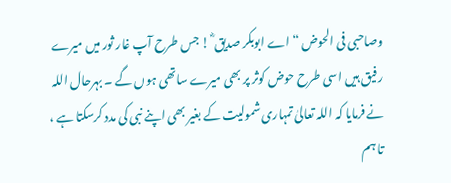وصاحبی فی الحوض “ اے ابوبکر صدیق ؓ ! جس طرح آپ غار ثور میں میرے رفیق ہیں اسی طرح حوض کوثر پر بھی میرے ساتھی ہوں گے ۔ بہرحال اللہ نے فرمایا کہ اللہ تعالیٰ تمہاری شمولیت کے بغیر بھی اپنے نبی کی مدد کرسکتا ہے ، تا ہم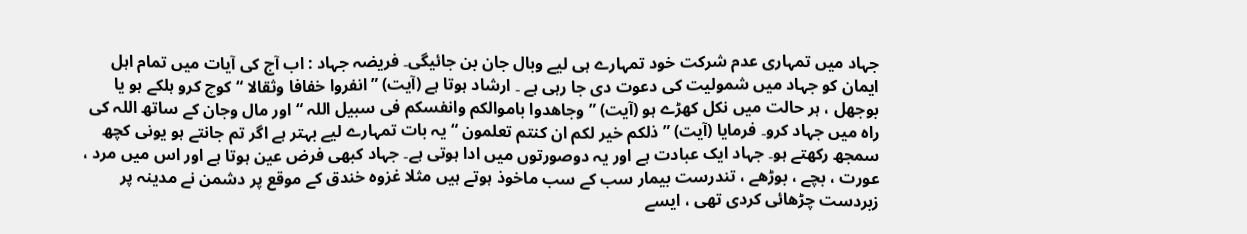جہاد میں تمہاری عدم شرکت خود تمہارے ہی لیے وبال جان بن جائیگی۔ فریضہ جہاد : اب آج کی آیات میں تمام اہل ایمان کو جہاد میں شمولیت کی دعوت دی جا رہی ہے ۔ ارشاد ہوتا ہے (آیت) ” انفروا خفافا وثقالا “ کوچ کرو ہلکے ہو یا بوجھل ، ہر حالت میں نکل کھڑے ہو (آیت) ” وجاھدوا باموالکم وانفسکم فی سبیل اللہ “ اور مال وجان کے ساتھ اللہ کی راہ میں جہاد کرو۔ فرمایا (آیت) ” ذلکم خیر لکم ان کنتم تعلمون “ یہ بات تمہارے لیے بہتر ہے اگر تم جانتے ہو یونی کچھ سمجھ رکھتے ہو۔ جہاد ایک عبادت ہے اور یہ دوصورتوں میں ادا ہوتی ہے۔ جہاد کبھی فرض عین ہوتا ہے اور اس میں مرد ، عورت ، بچے ، بوڑھے ، تندرست بیمار سب کے سب ماخوذ ہوتے ہیں مثلا غزوہ خندق کے موقع پر دشمن نے مدینہ پر زبردست چڑھائی کردی تھی ، ایسے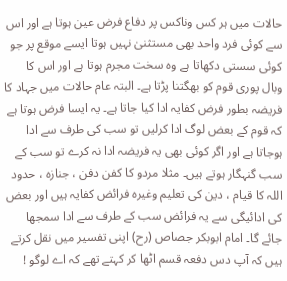حالات میں ہر کس وناکس پر دفاع فرض عین ہوتا ہے اور اس سے کوئی فرد واحد بھی مستثنیٰ نہیں ہوتا ایسے موقع پر جو کوئی سستی دکھاتا ہے وہ سخت مجرم ہوتا ہے اور اس کا وبال پوری قوم کو بھگتنا پڑتا ہے۔ البتہ عام حالات میں جہاد کا فریضہ بطور فرض کفایہ ادا کیا جاتا ہے۔ یہ ایسا فرض ہوتا ہے کہ قوم کے بعض لوگ ادا کرلیں تو سب کی طرف سے ادا ہوجاتا ہے اور اگر کوئی بھی یہ فریضہ ادا نہ کرے تو سب کے سب گنہگار ہوتے ہیں۔ مثلا مردو کا کفن دفن ، جنازہ ، حدود اللہ کا قیام ، دین کی تعلیم وغیرہ فرائض کفایہ ہیں اور بعض کی ادائیگی سے یہ فرائض سب کے طرف سے ادا سمجھا جائے گا۔ امام ابوبکر جصاص (رح) اپنی تفسیر میں نقل کرتے ہیں کہ آپ دس دفعہ قسم اٹھا کر کہتے تھے کہ اے لوگو !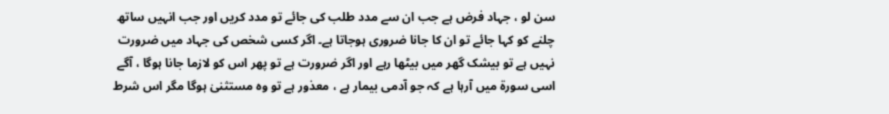سن لو ، جہاد فرض ہے جب ان سے مدد طلب کی جائے تو مدد کریں اور جب انہیں ساتھ چلنے کو کہا جائے تو ان کا جانا ضروری ہوجاتا ہے۔ اگر کسی شخص کی جہاد میں ضرورت نہیں ہے تو بیشک گھر میں بیٹھا رہے اور اگر ضرورت ہے تو پھر اس کو لازما جانا ہوگا ، آگے اسی سورة میں آرہا ہے کہ جو آدمی بیمار ہے ، معذور ہے تو وہ مستثنیٰ ہوگا مگر اس شرط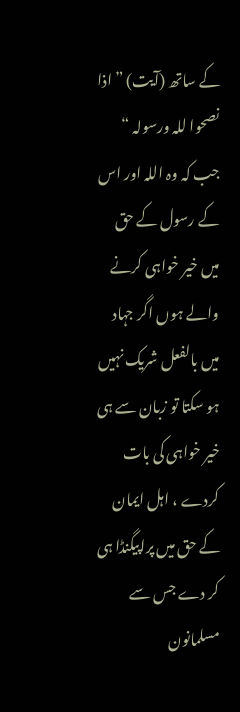کے ساتھ (آیت) ” اذا نصحوا للہ ورسولہ “ جب کہ وہ اللہ اور اس کے رسول کے حق میں خیر خواہی کرنے والے ہوں اگر جہاد میں بالفعل شریک نہیں ہو سکتا تو زبان سے ہی خیر خواہی کی بات کردے ، اہل ایمان کے حق میں پراپیگنڈا ہی کر دے جس سے مسلمانون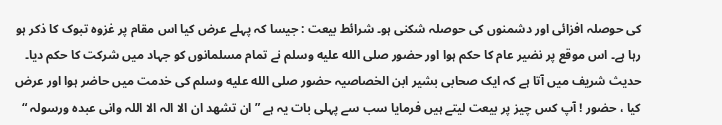کی حوصلہ افزائی اور دشمنوں کی حوصلہ شکنی ہو۔ شرائط بیعت : جیسا کہ پہلے عرض کیا اس مقام پر غزوہ تبوک کا ذکر ہو رہا ہے۔ اس موقع پر نضیر عام کا حکم ہوا اور حضور صلى الله عليه وسلم نے تمام مسلمانوں کو جہاد میں شرکت کا حکم دیا۔ حدیث شریف میں آتا ہے کہ ایک صحابی بشیر ابن الخصاصیہ حضور صلى الله عليه وسلم کی خدمت میں حاضر ہوا اور عرض کیا ، حضور ! آپ کس چیز پر بیعت لیتے ہیں فرمایا سب سے پہلی بات یہ ہے ” ان تشھد ان الا الہ الا اللہ وانی عبدہ ورسولہ “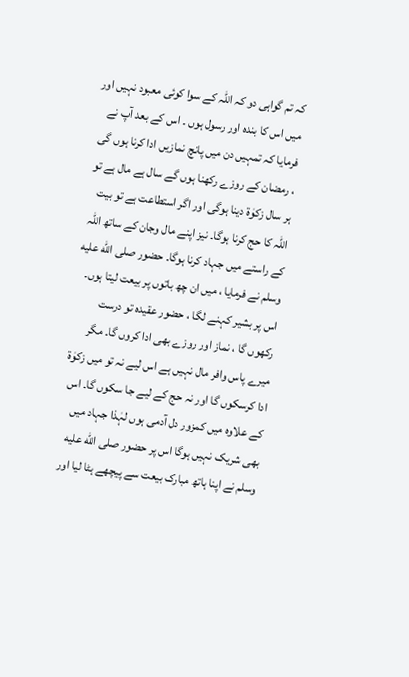کہ تم گواہی دو کہ اللہ کے سوا کوئی معبود نہیں اور میں اس کا بندہ اور رسول ہوں ۔ اس کے بعد آپ نے فرمایا کہ تمہیں دن میں پانچ نمازیں ادا کرنا ہوں گی ، رمضان کے روزے رکھنا ہوں گے سال ہے مال ہے تو ہر سال زکوٰۃ دینا ہوگی اور اگر استطاعت ہے تو بیت اللہ کا حج کرنا ہوگا۔ نیز اپنے مال وجان کے ساتھ اللہ کے راستے میں جہاد کرنا ہوگا۔ حضور صلى الله عليه وسلم نے فرمایا ، میں ان چھ باتوں پر بیعت لیتا ہوں۔ اس پر بشیر کہنے لگا ، حضور عقیدہ تو درست رکھوں گا ، نماز اور روزے بھی ادا کروں گا۔ مگر میرے پاس وافر مال نہیں ہے اس لیے نہ تو میں زکوٰۃ ادا کرسکوں گا اور نہ حج کے لیے جا سکوں گا۔ اس کے علاوہ میں کمزور دل آدمی ہوں لہٰذا جہاد میں بھی شریک نہیں ہوگا اس پر حضور صلى الله عليه وسلم نے اپنا ہاتھ مبارک بیعت سے پیچھے ہٹا لیا اور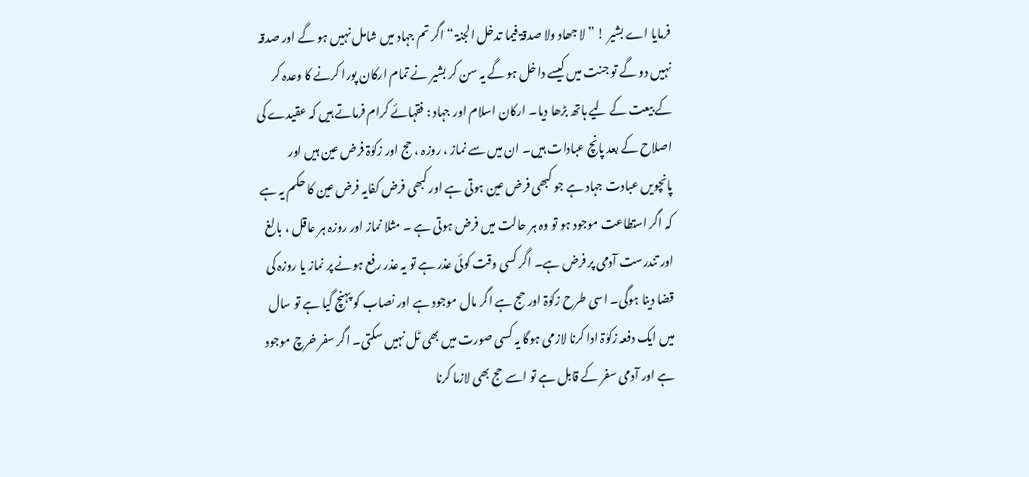فرمایا اے بشیر ! ” لا جھاد ولا صدقۃ فیما تدخل الجنۃ “ اگر تم جہاد میں شامل نہیں ہو گے اور صدقہ نہیں دو گے تو جنت میں کیسے داخل ہو گے یہ سن کر بشیر نے تمام ارکان پورا کرنے کا وعدہ کر کے بیعت کے لیے ہاتھ بڑھا دیا۔ ارکان اسلام اور جہاد : فقہائے کرام فرماتے ہیں کہ عقیدے کی اصلاح کے بعد پانچ عبادات ہیں۔ ان میں سے نماز ، روزہ ، حج اور زکوٰۃ فرض عین ہیں اور پانچویں عبادت جہاد ہے جو کبھی فرض عین ہوتی ہے اور کبھی فرض کفایہ فرض عین کا حکم یہ ہے کہ اگر استطاعت موجود ہو تو وہ ہر حالت میں فرض ہوتی ہے ۔ مثلا نماز اور روزہ ہر عاقل ، بالغ اور تندرست آدمی پر فرض ہے۔ اگر کسی وقت کوئی عذر ہے تو یہ عذر رفع ہونے پر نماز یا روزہ کی قضا دینا ہوگی۔ اسی طرح زکوٰۃ اور حج ہے اگر مال موجود ہے اور نصاب کو پہنچ گیا ہے تو سال میں ایک دفعہ زکوٰۃ ادا کرنا لازمی ہوگا یہ کسی صورت میں بھی ٹل نہیں سکتی۔ اگر سفر خرچ موجود ہے اور آدمی سفر کے قابل ہے تو اسے حج بھی لازما کرنا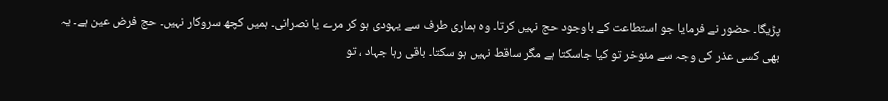پڑیگا۔ حضور نے فرمایا جو استطاعت کے باوجود حج نہیں کرتا۔ وہ ہماری طرف سے یہودی ہو کر مرے یا نصرانی۔ ہمیں کچھ سروکار نہیں۔ حج فرض عین ہے۔ یہ بھی کسی عذر کی وجہ سے مئوخر تو کیا جاسکتا ہے مگر ساقط نہیں ہو سکتا۔ باقی رہا جہاد ، تو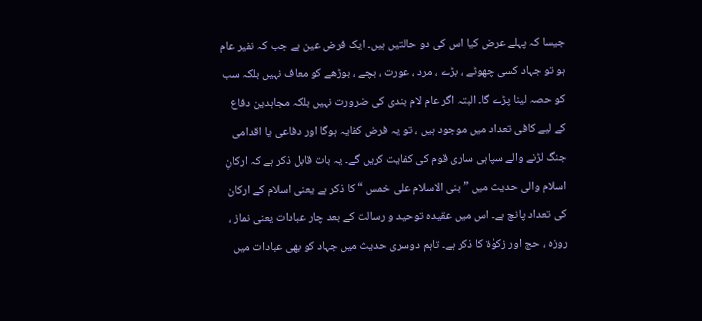جیسا کہ پہلے عرض کیا اس کی دو حالتیں ہیں۔ ایک فرض عین ہے جب کہ نفیر عام ہو تو جہاد کسی چھوٹے ، بڑے ، مرد ، عورت ، بچے ، بوڑھے کو معاف نہیں بلکہ سب کو حصہ لینا پڑے گا۔ البتہ اگر عام لام بندی کی ضرورت نہیں بلکہ مجاہدین دفاع کے لیے کافی تعداد میں موجود ہیں ، تو یہ فرض کفایہ ہوگا اور دفاعی یا اقدامی جنگ لڑنے والے سپاہی ساری قوم کی کفایت کریں گے۔ یہ بات قابل ذکر ہے کہ ارکانِ اسلام والی حدیث میں ” بنی الاسلام علی خمس “ کا ذکر ہے یعنی اسلام کے ارکان کی تعداد پانچ ہے۔ اس میں عقیدہ توحید و رسالت کے بعد چار عبادات یعنی نماز ، روزہ ، حج اور زکوٰۃ کا ذکر ہے۔ تاہم دوسری حدیث میں جہاد کو بھی عبادات میں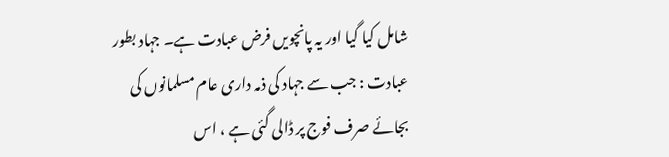شامل کیا گیا اور یہ پانچویں فرض عبادت ہے۔ جہاد بطور عبادت : جب سے جہاد کی ذمہ داری عام مسلمانوں کی بجائے صرف فوج پر ڈالی گئی ہے ، اس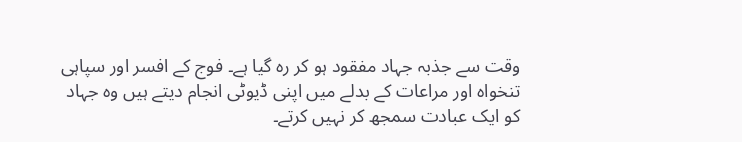وقت سے جذبہ جہاد مفقود ہو کر رہ گیا ہے۔ فوج کے افسر اور سپاہی تنخواہ اور مراعات کے بدلے میں اپنی ڈیوٹی انجام دیتے ہیں وہ جہاد کو ایک عبادت سمجھ کر نہیں کرتے۔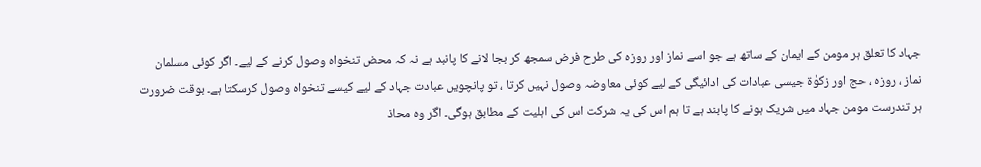جہاد کا تعلق ہر مومن کے ایمان کے ساتھ ہے جو اسے نماز اور روزہ کی طرح فرض سمجھ کر بجا لانے کا پانبد ہے نہ کہ محض تنخواہ وصول کرنے کے لیے۔ اگر کوئی مسلمان نماز ، روزہ ، حج اور زکوٰۃ جیسی عبادات کی ادائیگی کے لیے کوئی معاوضہ وصول نہیں کرتا ، تو پانچویں عبادت جہاد کے لیے کیسے تنخواہ وصول کرسکتا ہے۔ بوقت ضرورت ہر تندرست مومن جہاد میں شریک ہونے کا پابند ہے تا ہم اس کی یہ شرکت اس کی اہلیت کے مطابق ہوگی۔ اگر وہ محاذ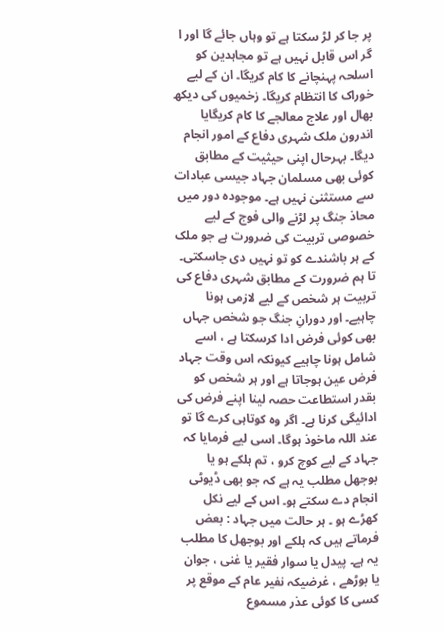پر جا کر لڑ سکتا ہے تو وہاں جائے گا اور ا گر اس قابل نہیں ہے تو مجاہدین کو اسلحہ پہنچانے کا کام کریگا۔ ان کے لیے خوراک کا انتظام کریگا۔ زخمیوں کی دیکھ بھال اور علاج معالجے کا کام کریگایا اندرون ملک شہری دفاع کے امور انجام دیگا۔ بہرحال اپنی حیثیت کے مطابق کوئی بھی مسلمان جہاد جیسی عبادات سے مستثنیٰ نہیں ہے۔ موجودہ دور میں محاذ جنگ پر لڑنے والی فوج کے لیے خصوصی تربیت کی ضرورت ہے جو ملک کے ہر باشندے کو تو نہیں دی جاسکتی۔ تا ہم ضرورت کے مطابق شہری دفاع کی تربیت ہر شخص کے لیے لازمی ہونا چاہیے۔ اور دورانِ جنگ جو شخص جہاں بھی کوئی فرض ادا کرسکتا ہے ، اسے شامل ہونا چاہیے کیونکہ اس وقت جہاد فرض عین ہوجاتا ہے اور ہر شخص کو بقدر استطاعت حصہ لینا اپنے فرض کی ادائیگی کرنا ہے۔ اگر وہ کوتاہی کرے گا تو عند اللہ ماخوذ ہوگا۔ اسی لیے فرمایا کہ جہاد کے لیے کوچ کرو ، تم ہلکے ہو یا بوجھل مطلب یہ ہے کہ جو بھی ڈیوٹی انجام دے سکتے ہو۔ اس کے لیے نکل کھڑے ہو ۔ ہر حالت میں جہاد : بعض فرماتے ہیں کہ ہلکے اور بوجھل کا مطلب یہ ہے۔ پیدل یا سوار فقیر یا غنی ، جوان یا بوڑھے ، غرضیکہ نفیر عام کے موقع پر کسی کا کوئی عذر مسموع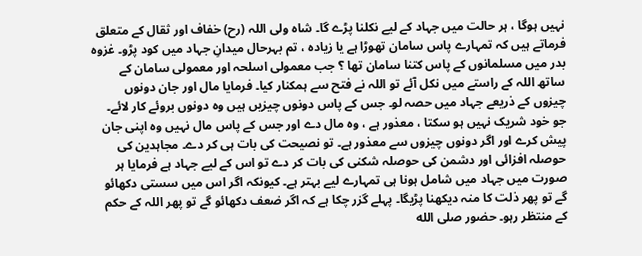نہیں ہوگا ، ہر حالت میں جہاد کے لیے نکلنا پڑے گا۔ شاہ ولی اللہ (رح) خفاف اور ثقال کے متعلق فرماتے ہیں کہ تمہارے پاس سامان تھوڑا ہے یا زیادہ ، تم بہرحال میدانِ جہاد میں کود پڑو۔ غزوہ بدر میں مسلمانوں کے پاس کتنا سامان تھا ؟ جب معمولی اسلحہ اور معمولی سامان کے ساتھ اللہ کے راستے میں نکل آئے تو اللہ نے فتح سے ہمکنار کیا۔ فرمایا مال اور جان دونوں چیزوں کے ذریعے جہاد میں حصہ لو۔ جس کے پاس دونوں چیزیں ہیں وہ دونوں بروئے کار لائے۔ جو خود شریک نہیں ہو سکتا ، معذور ہے ، وہ مال دے اور جس کے پاس مال نہیں وہ اپنی جان پیش کرے اور اگر دونوں چیزوں سے معذور ہے۔ تو نصیحت کی بات ہی کر دے۔ مجاہدین کی حوصلہ افزائی اور دشمن کی حوصلہ شکنی کی بات کر دے تو اس کے لیے جہاد ہے فرمایا ہر صورت میں جہاد میں شامل ہونا ہی تمہارے لیے بہتر ہے۔ کیونکہ اگر اس میں سستی دکھائو گے تو پھر ذلت کا منہ دیکھنا پڑیگا۔ پہلے گزر چکا ہے کہ اگر ضعف دکھائو گے تو پھر اللہ کے حکم کے منتظر رہو۔ حضور صلى الله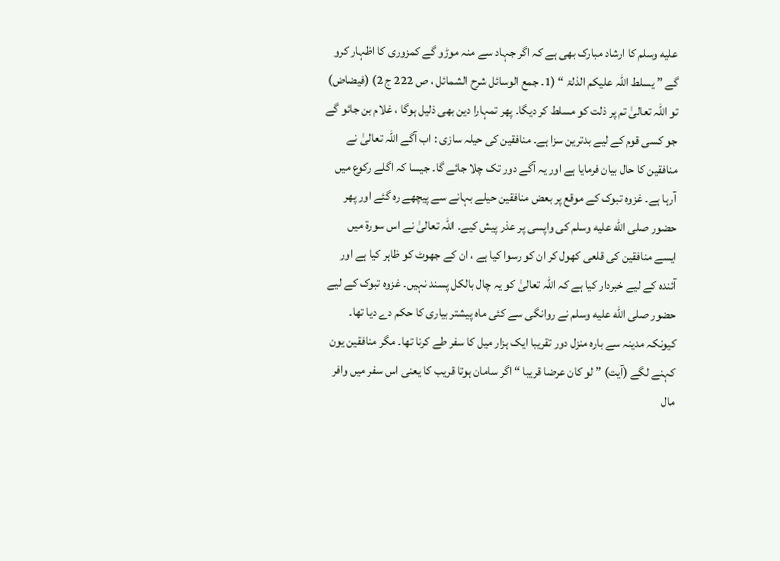عليه وسلم کا ارشاد مبارک بھی ہے کہ اگر جہاد سے منہ موڑو گے کمزوری کا اظہار کرو گے ” یسلط اللہ علیکم الذلۃ “ (1۔ جمع الوسائل شرح الشمائل ، ص 222 ج 2) (فیضاض) تو اللہ تعالیٰ تم پر ذلت کو مسلط کر دیگا۔ پھر تمہارا دین بھی ذلیل ہوگا ، غلام بن جائو گے جو کسی قوم کے لیے بدترین سزا ہے۔ منافقین کی حیلہ سازی : اب آگے اللہ تعالیٰ نے منافقین کا حال بیان فرمایا ہے اور یہ آگے دور تک چلا جائے گا۔ جیسا کہ اگلے رکوع میں آرہا ہے۔ غزوہ تبوک کے موقع پر بعض منافقین حیلے بہانے سے پیچھے رہ گئے اور پھر حضور صلى الله عليه وسلم کی واپسی پر عذر پیش کیے۔ اللہ تعالیٰ نے اس سورة میں ایسے منافقین کی قلعی کھول کر ان کو رسوا کیا ہے ، ان کے جھوٹ کو ظاہر کیا ہے اور آئندہ کے لیے خبردار کیا ہے کہ اللہ تعالیٰ کو یہ چال بالکل پسند نہیں۔ غزوہ تبوک کے لیے حضور صلى الله عليه وسلم نے روانگی سے کئی ماہ پیشتر بیاری کا حکم دے دیا تھا۔ کیونکہ مدینہ سے بارہ منزل دور تقریبا ایک ہزار میل کا سفر طے کرنا تھا۔ مگر منافقین یون کہنے لگے (آیت) ” لو کان عرضا قریبا “ اگر سامان ہوتا قریب کا یعنی اس سفر میں وافر مال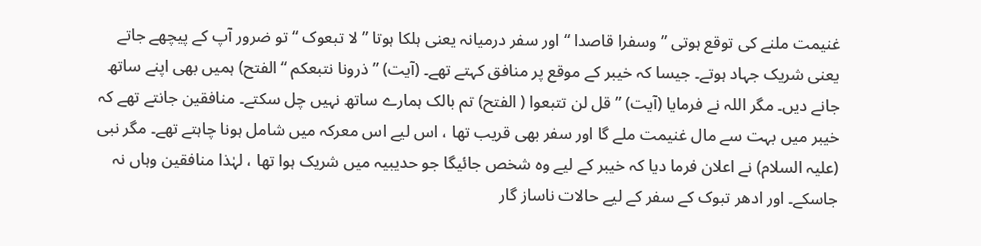غنیمت ملنے کی توقع ہوتی ” وسفرا قاصدا “ اور سفر درمیانہ یعنی ہلکا ہوتا ” لا تبعوک “ تو ضرور آپ کے پیچھے جاتے یعنی شریک جہاد ہوتے۔ جیسا کہ خیبر کے موقع پر منافق کہتے تھے۔ (آیت) ” ذرونا نتبعکم “ الفتح) ہمیں بھی اپنے ساتھ جانے دیں۔ مگر اللہ نے فرمایا (آیت) ” قل لن تتبعوا ( الفتح) تم بالک ہمارے ساتھ نہیں چل سکتے۔ منافقین جانتے تھے کہ خیبر میں بہت سے مال غنیمت ملے گا اور سفر بھی قریب تھا ، اس لیے اس معرکہ میں شامل ہونا چاہتے تھے۔ مگر نبی (علیہ السلام) نے اعلان فرما دیا کہ خیبر کے لیے وہ شخص جائیگا جو حدیبیہ میں شریک ہوا تھا ، لہٰذا منافقین وہاں نہ جاسکے۔ اور ادھر تبوک کے سفر کے لیے حالات ناساز گار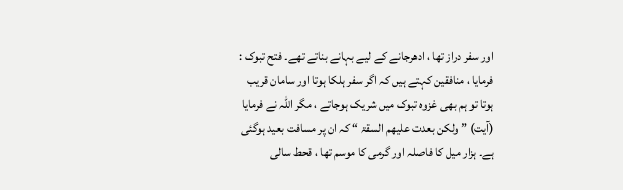اور سفر دراز تھا ، ادھرجانے کے لیے بہانے بناتے تھے۔ فتح تبوک : فرمایا ، منافقین کہتے ہیں کہ اگر سفر ہلکا ہوتا اور سامان قریب ہوتا تو ہم بھی غزوہ تبوک میں شریک ہوجاتے ، مگر اللہ نے فرمایا (آیت) ” ولکن بعدت علیھم السقۃ “ کہ ان پر مسافت بعید ہوگئی ہے۔ ہزار میل کا فاصلہ اور گرمی کا موسم تھا ، قحط سالی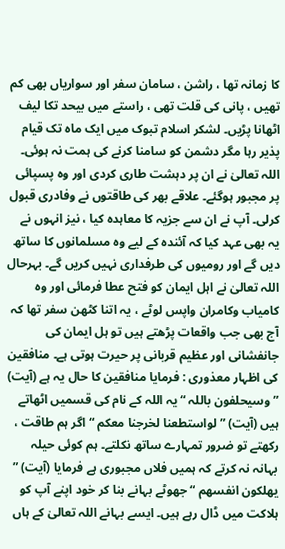کا زمانہ تھا ، راشن ، سامان سفر اور سواریاں بھی کم تھیں ، پانی کی قلت تھی ، راستے میں بیحد تکا لیف اٹھانا پڑیں۔ لشکر اسلام تبوک میں ایک ماہ تک قیام پذیر رہا مگر دشمن کو سامنا کرنے کی ہمت نہ ہوئی۔ اللہ تعالیٰ نے ان پر دہشت طاری کردی اور وہ پسپائی پر مجبور ہوگئے۔ علاقے بھر کی طاقتوں نے وفادری قبول کرلی۔ آپ نے ان سے جزیہ کا معاہدہ کیا ، نیز انہوں نے یہ بھی عہد کیا کہ آئندہ کے لیے وہ مسلمانوں کا ساتھ دیں گے اور رومیوں کی طرفداری نہیں کریں گے۔ بہرحال اللہ تعالیٰ نے اہل ایمان کو فتح عطا فرمائی اور وہ کامیاب وکامران واپس لوٹے ، یہ اتنا کٹھن سفر تھا کہ آج بھی جب واقعات پڑھتے ہیں تو ہل ایمان کی جانفشانی اور عظیم قربانی پر حیرت ہوتی ہے۔ منافقین کی اظہار معذوری : فرمایا منافقین کا حال یہ ہے (آیت) ” وسیحلفون باللہ “ یہ اللہ کے نام کی قسمیں اٹھاتے ہیں (آیت) ” لواستطعنا لخرجنا معکم “ اگر ہم طاقت ، رکھتے تو ضرور تمہارے ساتھ نکلتے۔ ہم کوئی حیلہ بہانہ نہ کرتے کہ ہمیں فلاں مجبوری ہے فرمایا (آیت) ” یھلکون انفسھم “ جھوٹے بہانے بنا کر خود اپنے آپ کو ہلاکت میں ڈال رہے ہیں۔ ایسے بہانے اللہ تعالیٰ کے ہاں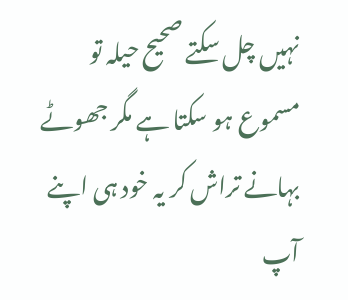نہیں چل سکتے صحیح حیلہ تو مسموع ہو سکتا ہے مگر جھوٹے بہانے تراش کر یہ خود ہی اپنے آپ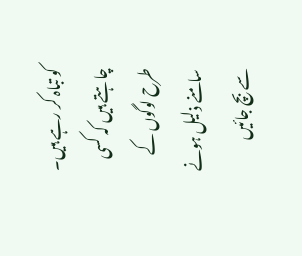کو تباہ کر رہے ہیں۔ چاہتے ہیں کہ کسی طرح لوگوں کے سامنے ذلیل ہونے سے بچ جائیں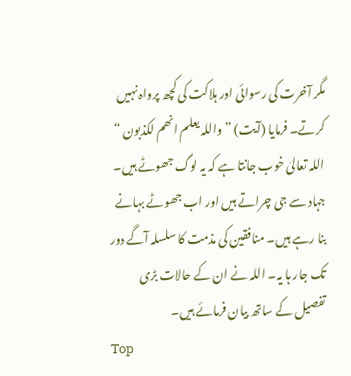مگر آخرت کی رسوائی اور ہلاکت کی کچھ پرواہ نہیں کرتے۔ فرمایا (آیت) ” واللہ یعلم انھم لکذبون “ اللہ تعالیٰ خوب جانتا ہے کہ یہ لوگ جھوٹے ہیں۔ جہاد سے جی چراتے ہیں اور اب جھوٹے بہانے بنا رہے ہیں۔ منافقین کی مذمت کا سلسلہ آگے دور تک جار ہا یہ۔ اللہ نے ان کے حالات بڑی تفصیل کے ساتھ بیان فرمائے ہیں۔
Top